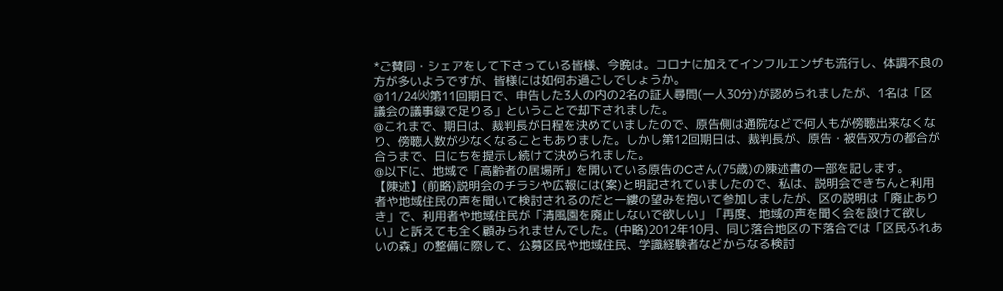*ご賛同・シェアをして下さっている皆様、今晩は。コロナに加えてインフルエンザも流行し、体調不良の方が多いようですが、皆様には如何お過ごしでしょうか。
@11/24㈫第11回期日で、申告した3人の内の2名の証人尋問(一人30分)が認められましたが、1名は「区議会の議事録で足りる」ということで却下されました。
@これまで、期日は、裁判長が日程を決めていましたので、原告側は通院などで何人もが傍聴出来なくなり、傍聴人数が少なくなることもありました。しかし第12回期日は、裁判長が、原告・被告双方の都合が合うまで、日にちを提示し続けて決められました。
@以下に、地域で「高齢者の居場所」を開いている原告のCさん(75歳)の陳述書の一部を記します。
【陳述】(前略)説明会のチラシや広報には(案)と明記されていましたので、私は、説明会できちんと利用者や地域住民の声を聞いて検討されるのだと一縷の望みを抱いて参加しましたが、区の説明は「廃止ありき」で、利用者や地域住民が「清風園を廃止しないで欲しい」「再度、地域の声を聞く会を設けて欲しい」と訴えても全く顧みられませんでした。(中略)2012年10月、同じ落合地区の下落合では「区民ふれあいの森」の整備に際して、公募区民や地域住民、学識経験者などからなる検討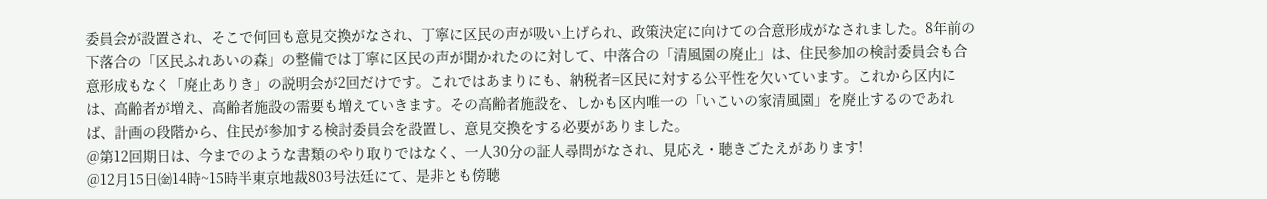委員会が設置され、そこで何回も意見交換がなされ、丁寧に区民の声が吸い上げられ、政策決定に向けての合意形成がなされました。8年前の下落合の「区民ふれあいの森」の整備では丁寧に区民の声が聞かれたのに対して、中落合の「清風園の廃止」は、住民参加の検討委員会も合意形成もなく「廃止ありき」の説明会が2回だけです。これではあまりにも、納税者=区民に対する公平性を欠いています。これから区内には、高齢者が増え、高齢者施設の需要も増えていきます。その高齢者施設を、しかも区内唯一の「いこいの家清風園」を廃止するのであれば、計画の段階から、住民が参加する検討委員会を設置し、意見交換をする必要がありました。
@第12回期日は、今までのような書類のやり取りではなく、一人30分の証人尋問がなされ、見応え・聴きごたえがあります!
@12月15日㈮14時~15時半東京地裁803号法廷にて、是非とも傍聴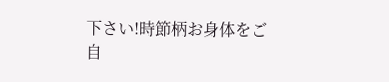下さい!時節柄お身体をご自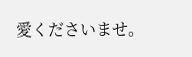愛くださいませ。